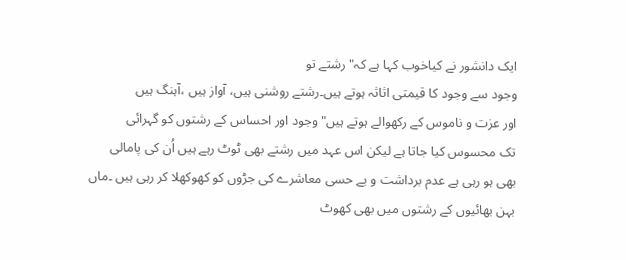ایک دانشور نے کیاخوب کہا ہے کہ" رشتے تو
وجود سے وجود کا قیمتی اثاثہ ہوتے ہیں۔رشتے روشنی ہیں، آواز ہیں ،آہنگ ہیں
اور عزت و ناموس کے رکھوالے ہوتے ہیں" وجود اور احساس کے رشتوں کو گہرائی
تک محسوس کیا جاتا ہے لیکن اس عہد میں رشتے بھی ٹوٹ رہے ہیں اُن کی پامالی
بھی ہو رہی ہے عدم برداشت و بے حسی معاشرے کی جڑوں کو کھوکھلا کر رہی ہیں ۔ماں
بہن بھائیوں کے رشتوں میں بھی کھوٹ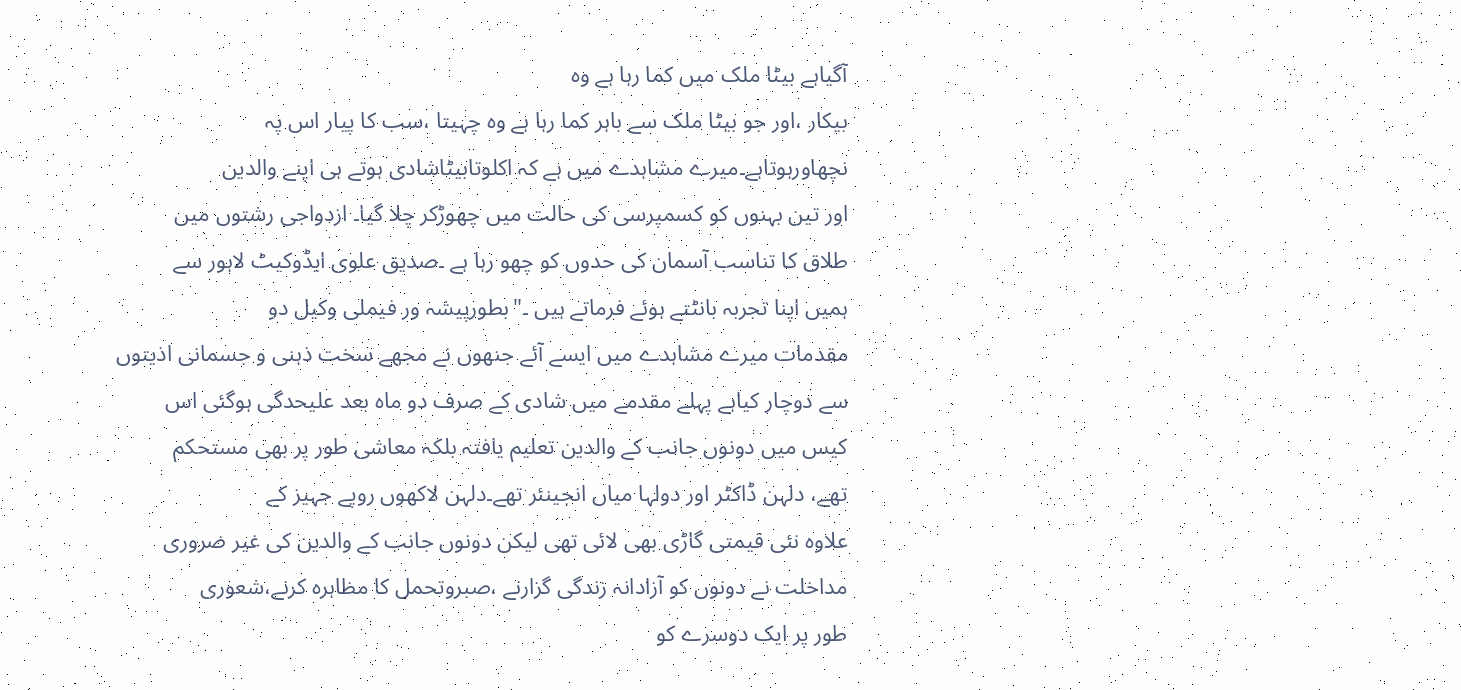آگیاہے بیٹا ملک میں کما رہا ہے وہ
بیکار ،اور جو بیٹا ملک سے باہر کما رہا ہے وہ چہیتا ،سب کا پیار اس پہ
نچھاورہوتاہے۔میرے مشاہدے میں ہے کہ اکلوتابیٹاشادی ہوتے ہی اپنے والدین
اور تین بہنوں کو کسمپرسی کی حالت میں چھوڑکر چلا گیا۔ ازدواجی رشتوں میں
طلاق کا تناسب آسمان کی حدوں کو چھو رہا ہے ۔صدیق علوی ایڈوکیٹ لاہور سے
ہمیں اپنا تجربہ بانٹتے ہوئے فرماتے ہیں ۔"بطورپیشہ ور فیملی وکیل دو
مقدمات میرے مشاہدے میں ایسے آئے جنھوں نے مجھے سخت ذہنی و جسمانی اذیتوں
سے دوچار کیاہے پہلے مقدمے میں شادی کے صرف دو ماہ بعد علیحدگی ہوگئی اس
کیس میں دونوں جانب کے والدین تعلیم یافتہ بلکہ معاشی طور پر بھی مستحکم
تھے، دلہن ڈاکٹر اور دولہا میاں انجینئر تھے۔دلہن لاکھوں روپے جہیز کے
علاوہ نئی قیمتی گاڑی بھی لائی تھی لیکن دونوں جانب کے والدین کی غیر ضروری
مداخلت نے دونوں کو آزادانہ زندگی گزارنے ،صبروتحمل کا مظاہرہ کرنے،شعوری
طور پر ایک دوسرے کو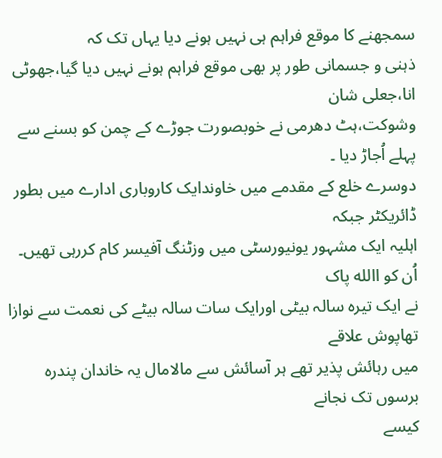سمجھنے کا موقع فراہم ہی نہیں ہونے دیا یہاں تک کہ
ذہنی و جسمانی طور پر بھی موقع فراہم ہونے نہیں دیا گیا،جھوٹی انا،جعلی شان
وشوکت،ہٹ دھرمی نے خوبصورت جوڑے کے چمن کو بسنے سے پہلے اُجاڑ دیا ۔
دوسرے خلع کے مقدمے میں خاوندایک کاروباری ادارے میں بطور ڈائریکٹر جبکہ
اہلیہ ایک مشہور یونیورسٹی میں وزٹنگ آفیسر کام کررہی تھیں۔ اُن کو االله پاک
نے ایک تیرہ سالہ بیٹی اورایک سات سالہ بیٹے کی نعمت سے نوازا تھاپوش علاقے
میں رہائش پذیر تھے ہر آسائش سے مالامال یہ خاندان پندرہ برسوں تک نجانے
کیسے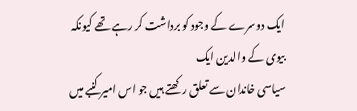ایک دوسرے کے وجود کو برداشت کر رہے تھے کیونکہ بیوی کے والدین ایک
سیاسی خاندان سے تعلق رکھتے ہیں جو اس امیر کنبے میں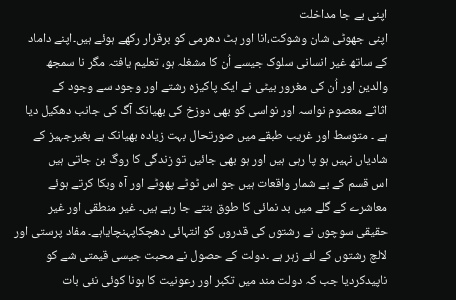اپنی بے جا مداخلت
اپنی جھوٹی شان وشوکت،انا اور ہٹ دھرمی کو برقرار رکھے ہوئے ہیں۔اپنے داماد
کے ساتھ غیر انسانی سلوک جیسے اُن کا مشغلہ ہو، تعلیم یافتہ مگر نا سمجھ
والدین اور اُن کی مغرور بیٹی نے ایک پاکیزہ رشتے اور وجود سے وجود کے
اثاثے معصوم نواسہ اور نواسی کو بھی دوزخ کی بھیانک آگ کی جانب دھکیل دیا
ہے ۔ متوسط اور غریب طبقے میں صورتحال بہت زیادہ بھیانک ہے بغیرجہیز کے
شادیاں نہیں ہو پا رہی ہیں اور ہو بھی جائیں تو زندگی کا روگ بن جاتی ہیں
اس قسم کے بے شمار واقعات ہیں جو اس ٹوٹے پھوٹے اور آہ وبکا کرتے ہوئے
معاشرے کے گلے میں بد نمائی کا طوق بنتے جا رہے ہیں۔ غیر منطقی اور غیر
حقیقی سوچوں نے رشتوں کی قدروں کو انتہائی دھچکاپہنچایاہے۔ مفاد پرستی اور
لالچ رشتوں کے لئے زہر ہے ۔دولت کے حصول نے محبت جیسی قیمتی شے کو
ناپیدکردیا جب کہ دولت مند میں تکبر اور رعونیت کا ہونا کوئی نئی بات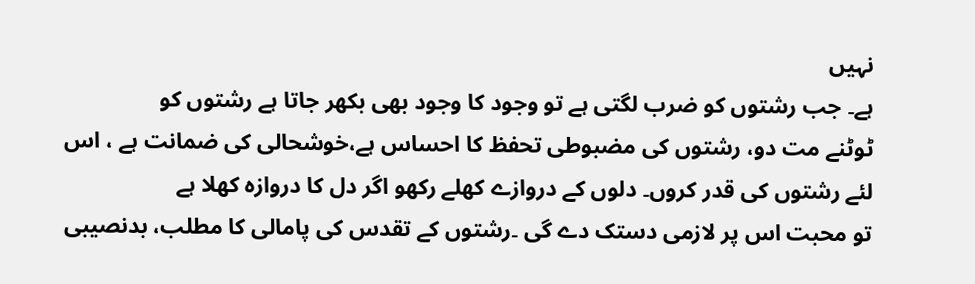نہیں
ہے۔ جب رشتوں کو ضرب لگتی ہے تو وجود کا وجود بھی بکھر جاتا ہے رشتوں کو
ٹوٹنے مت دو، رشتوں کی مضبوطی تحفظ کا احساس ہے،خوشحالی کی ضمانت ہے ، اس
لئے رشتوں کی قدر کروں۔ دلوں کے دروازے کھلے رکھو اگر دل کا دروازہ کھلا ہے
تو محبت اس پر لازمی دستک دے گی ۔رشتوں کے تقدس کی پامالی کا مطلب، بدنصیبی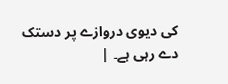کی دیوی دروازے پر دستک دے رہی ہے۔ |